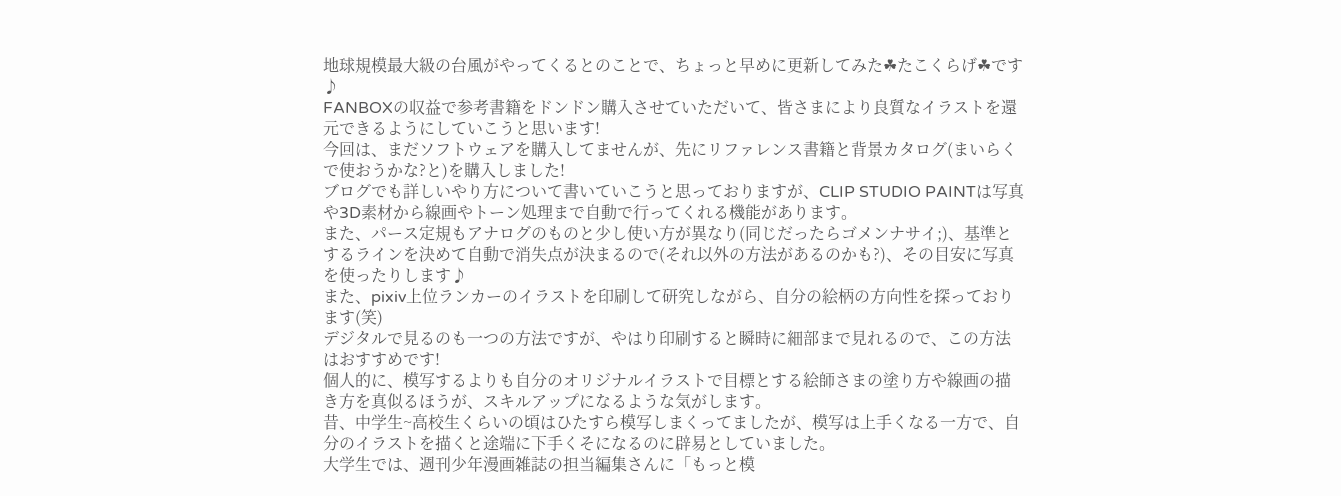地球規模最大級の台風がやってくるとのことで、ちょっと早めに更新してみた☘たこくらげ☘です♪
FANBOXの収益で参考書籍をドンドン購入させていただいて、皆さまにより良質なイラストを還元できるようにしていこうと思います!
今回は、まだソフトウェアを購入してませんが、先にリファレンス書籍と背景カタログ(まいらくで使おうかな?と)を購入しました!
ブログでも詳しいやり方について書いていこうと思っておりますが、CLIP STUDIO PAINTは写真や3D素材から線画やトーン処理まで自動で行ってくれる機能があります。
また、パース定規もアナログのものと少し使い方が異なり(同じだったらゴメンナサイ;)、基準とするラインを決めて自動で消失点が決まるので(それ以外の方法があるのかも?)、その目安に写真を使ったりします♪
また、pixiv上位ランカーのイラストを印刷して研究しながら、自分の絵柄の方向性を探っております(笑)
デジタルで見るのも一つの方法ですが、やはり印刷すると瞬時に細部まで見れるので、この方法はおすすめです!
個人的に、模写するよりも自分のオリジナルイラストで目標とする絵師さまの塗り方や線画の描き方を真似るほうが、スキルアップになるような気がします。
昔、中学生~高校生くらいの頃はひたすら模写しまくってましたが、模写は上手くなる一方で、自分のイラストを描くと途端に下手くそになるのに辟易としていました。
大学生では、週刊少年漫画雑誌の担当編集さんに「もっと模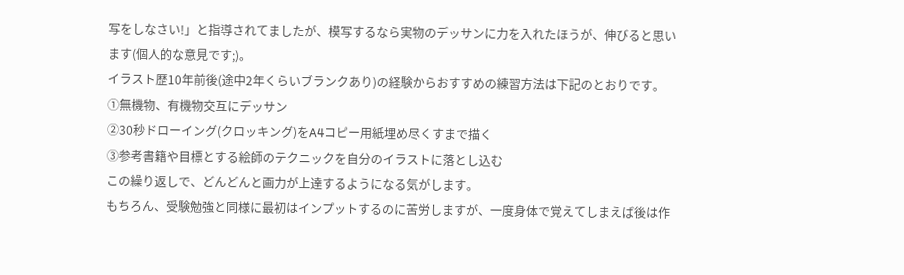写をしなさい!」と指導されてましたが、模写するなら実物のデッサンに力を入れたほうが、伸びると思います(個人的な意見です;)。
イラスト歴10年前後(途中2年くらいブランクあり)の経験からおすすめの練習方法は下記のとおりです。
①無機物、有機物交互にデッサン
②30秒ドローイング(クロッキング)をA4コピー用紙埋め尽くすまで描く
③参考書籍や目標とする絵師のテクニックを自分のイラストに落とし込む
この繰り返しで、どんどんと画力が上達するようになる気がします。
もちろん、受験勉強と同様に最初はインプットするのに苦労しますが、一度身体で覚えてしまえば後は作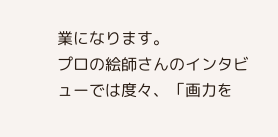業になります。
プロの絵師さんのインタビューでは度々、「画力を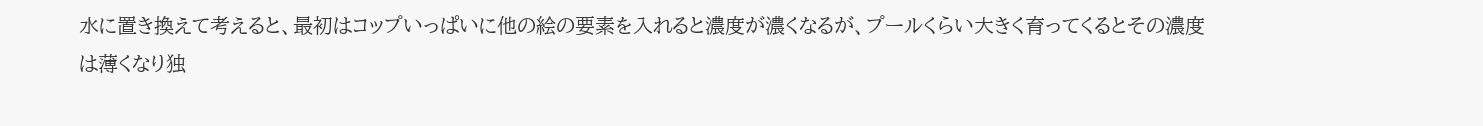水に置き換えて考えると、最初はコップいっぱいに他の絵の要素を入れると濃度が濃くなるが、プールくらい大きく育ってくるとその濃度は薄くなり独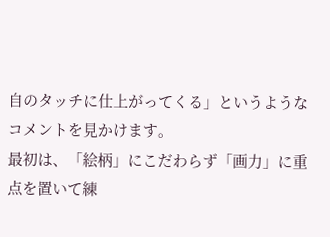自のタッチに仕上がってくる」というようなコメントを見かけます。
最初は、「絵柄」にこだわらず「画力」に重点を置いて練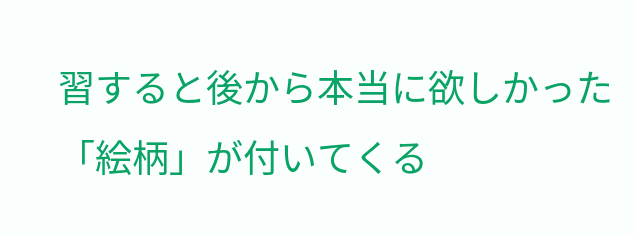習すると後から本当に欲しかった「絵柄」が付いてくる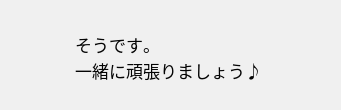そうです。
一緒に頑張りましょう♪